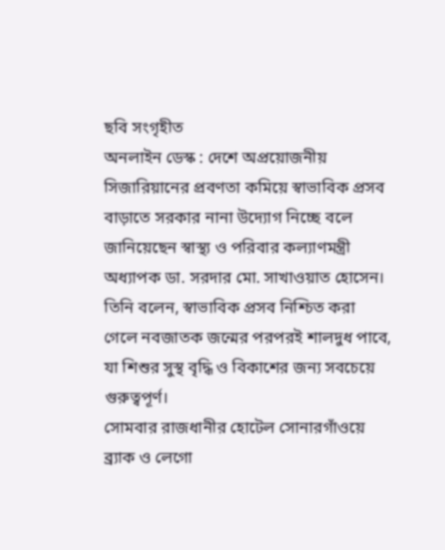ছবি সংগৃহীত
অনলাইন ডেস্ক : দেশে অপ্রয়োজনীয় সিজারিয়ানের প্রবণতা কমিয়ে স্বাভাবিক প্রসব বাড়াতে সরকার নানা উদ্যোগ নিচ্ছে বলে জানিয়েছেন স্বাস্থ্য ও পরিবার কল্যাণমন্ত্রী অধ্যাপক ডা. সরদার মো. সাখাওয়াত হোসেন। তিনি বলেন, স্বাভাবিক প্রসব নিশ্চিত করা গেলে নবজাতক জন্মের পরপরই শালদুধ পাবে, যা শিশুর সুস্থ বৃদ্ধি ও বিকাশের জন্য সবচেয়ে গুরুত্বপূর্ণ।
সোমবার রাজধানীর হোটেল সোনারগাঁওয়ে ব্র্যাক ও লেগো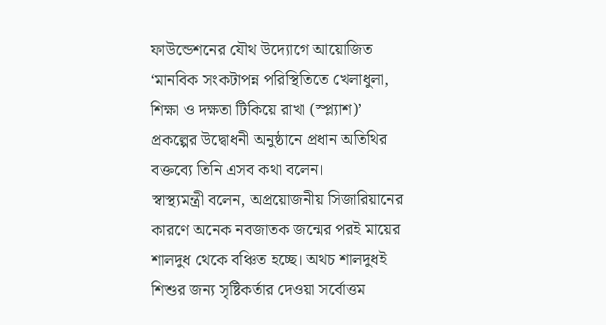ফাউন্ডেশনের যৌথ উদ্যোগে আয়োজিত ‘মানবিক সংকটাপন্ন পরিস্থিতিতে খেলাধুলা, শিক্ষা ও দক্ষতা টিকিয়ে রাখা (স্প্ল্যাশ)’ প্রকল্পের উদ্বোধনী অনুষ্ঠানে প্রধান অতিথির বক্তব্যে তিনি এসব কথা বলেন।
স্বাস্থ্যমন্ত্রী বলেন, অপ্রয়োজনীয় সিজারিয়ানের কারণে অনেক নবজাতক জন্মের পরই মায়ের শালদুধ থেকে বঞ্চিত হচ্ছে। অথচ শালদুধই শিশুর জন্য সৃষ্টিকর্তার দেওয়া সর্বোত্তম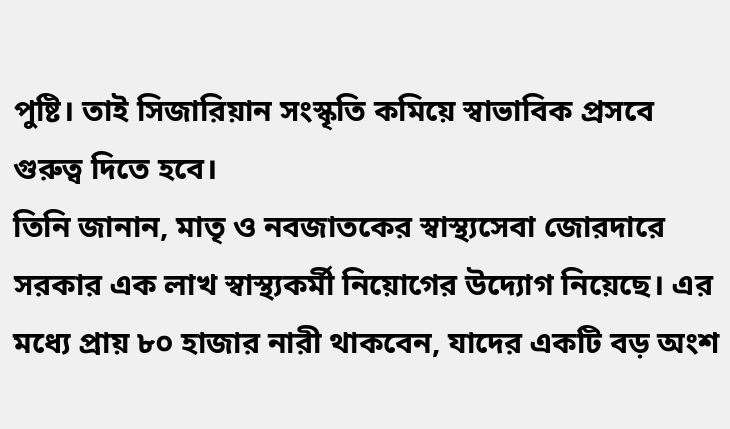পুষ্টি। তাই সিজারিয়ান সংস্কৃতি কমিয়ে স্বাভাবিক প্রসবে গুরুত্ব দিতে হবে।
তিনি জানান, মাতৃ ও নবজাতকের স্বাস্থ্যসেবা জোরদারে সরকার এক লাখ স্বাস্থ্যকর্মী নিয়োগের উদ্যোগ নিয়েছে। এর মধ্যে প্রায় ৮০ হাজার নারী থাকবেন, যাদের একটি বড় অংশ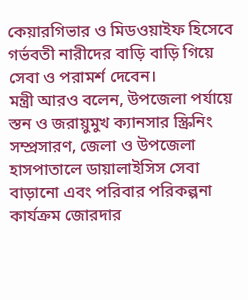কেয়ারগিভার ও মিডওয়াইফ হিসেবে গর্ভবতী নারীদের বাড়ি বাড়ি গিয়ে সেবা ও পরামর্শ দেবেন।
মন্ত্রী আরও বলেন, উপজেলা পর্যায়ে স্তন ও জরায়ুমুখ ক্যানসার স্ক্রিনিং সম্প্রসারণ, জেলা ও উপজেলা হাসপাতালে ডায়ালাইসিস সেবা বাড়ানো এবং পরিবার পরিকল্পনা কার্যক্রম জোরদার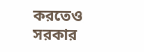করতেও সরকার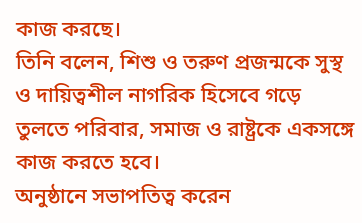কাজ করছে।
তিনি বলেন, শিশু ও তরুণ প্রজন্মকে সুস্থ ও দায়িত্বশীল নাগরিক হিসেবে গড়ে তুলতে পরিবার, সমাজ ও রাষ্ট্রকে একসঙ্গে কাজ করতে হবে।
অনুষ্ঠানে সভাপতিত্ব করেন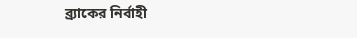ব্র্যাকের নির্বাহী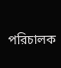পরিচালক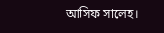আসিফ সালেহ।